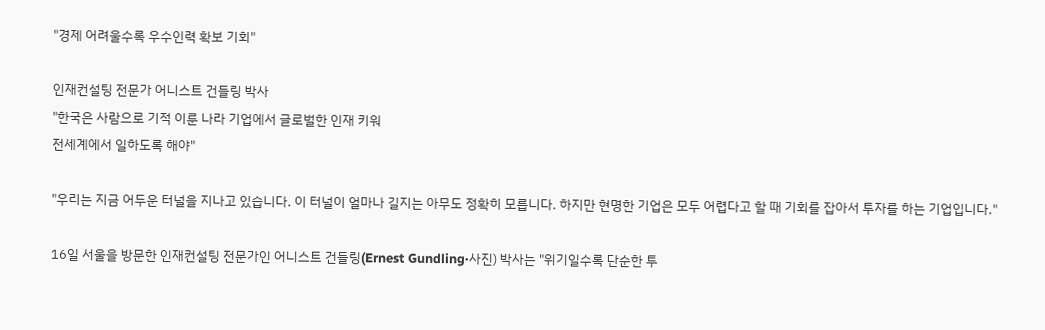"경제 어려울수록 우수인력 확보 기회"

인재컨설팅 전문가 어니스트 건들링 박사
"한국은 사람으로 기적 이룬 나라 기업에서 글로벌한 인재 키워
전세계에서 일하도록 해야"

"우리는 지금 어두운 터널을 지나고 있습니다. 이 터널이 얼마나 길지는 아무도 정확히 모릅니다. 하지만 현명한 기업은 모두 어렵다고 할 때 기회를 잡아서 투자를 하는 기업입니다."

16일 서울을 방문한 인재컨설팅 전문가인 어니스트 건들링(Ernest Gundling·사진) 박사는 "위기일수록 단순한 투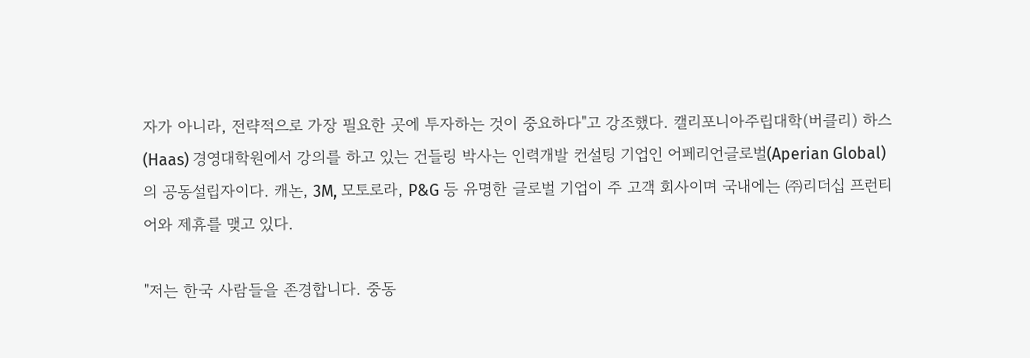자가 아니라, 전략적으로 가장 필요한 곳에 투자하는 것이 중요하다"고 강조했다. 캘리포니아주립대학(버클리) 하스(Haas) 경영대학원에서 강의를 하고 있는 건들링 박사는 인력개발 컨설팅 기업인 어페리언글로벌(Aperian Global)의 공동설립자이다. 캐논, 3M, 모토로라, P&G 등 유명한 글로벌 기업이 주 고객 회사이며 국내에는 ㈜리더십 프런티어와 제휴를 맺고 있다.

"저는 한국 사람들을 존경합니다. 중동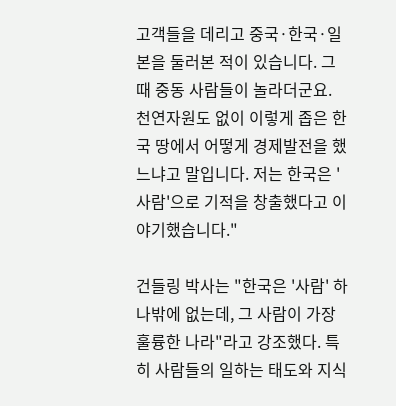고객들을 데리고 중국·한국·일본을 둘러본 적이 있습니다. 그때 중동 사람들이 놀라더군요. 천연자원도 없이 이렇게 좁은 한국 땅에서 어떻게 경제발전을 했느냐고 말입니다. 저는 한국은 '사람'으로 기적을 창출했다고 이야기했습니다."

건들링 박사는 "한국은 '사람' 하나밖에 없는데, 그 사람이 가장 훌륭한 나라"라고 강조했다. 특히 사람들의 일하는 태도와 지식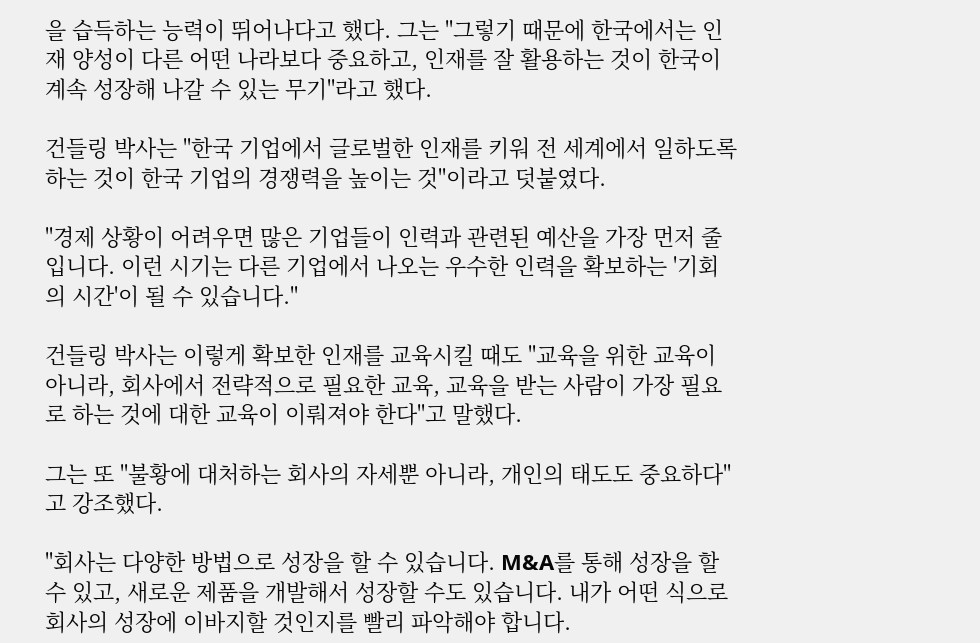을 습득하는 능력이 뛰어나다고 했다. 그는 "그렇기 때문에 한국에서는 인재 양성이 다른 어떤 나라보다 중요하고, 인재를 잘 활용하는 것이 한국이 계속 성장해 나갈 수 있는 무기"라고 했다.

건들링 박사는 "한국 기업에서 글로벌한 인재를 키워 전 세계에서 일하도록 하는 것이 한국 기업의 경쟁력을 높이는 것"이라고 덧붙였다.

"경제 상황이 어려우면 많은 기업들이 인력과 관련된 예산을 가장 먼저 줄입니다. 이런 시기는 다른 기업에서 나오는 우수한 인력을 확보하는 '기회의 시간'이 될 수 있습니다."

건들링 박사는 이렇게 확보한 인재를 교육시킬 때도 "교육을 위한 교육이 아니라, 회사에서 전략적으로 필요한 교육, 교육을 받는 사람이 가장 필요로 하는 것에 대한 교육이 이뤄져야 한다"고 말했다.

그는 또 "불황에 대처하는 회사의 자세뿐 아니라, 개인의 태도도 중요하다"고 강조했다.

"회사는 다양한 방법으로 성장을 할 수 있습니다. M&A를 통해 성장을 할 수 있고, 새로운 제품을 개발해서 성장할 수도 있습니다. 내가 어떤 식으로 회사의 성장에 이바지할 것인지를 빨리 파악해야 합니다.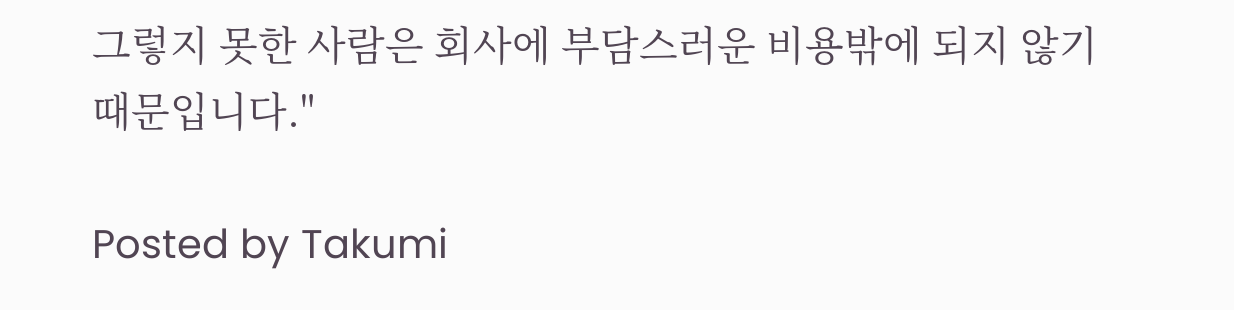그렇지 못한 사람은 회사에 부담스러운 비용밖에 되지 않기 때문입니다."

Posted by Takumi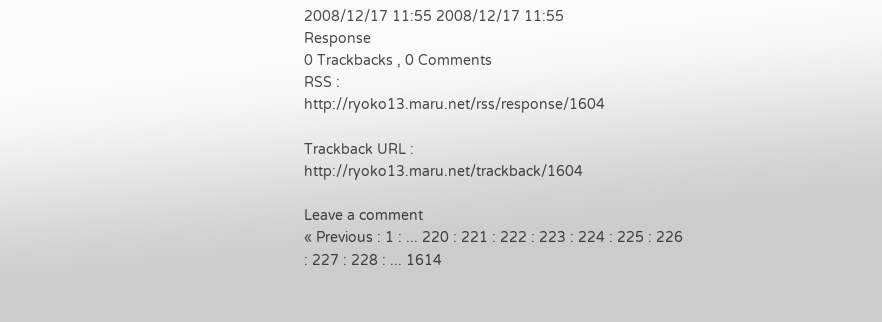2008/12/17 11:55 2008/12/17 11:55
Response
0 Trackbacks , 0 Comments
RSS :
http://ryoko13.maru.net/rss/response/1604

Trackback URL : http://ryoko13.maru.net/trackback/1604

Leave a comment
« Previous : 1 : ... 220 : 221 : 222 : 223 : 224 : 225 : 226 : 227 : 228 : ... 1614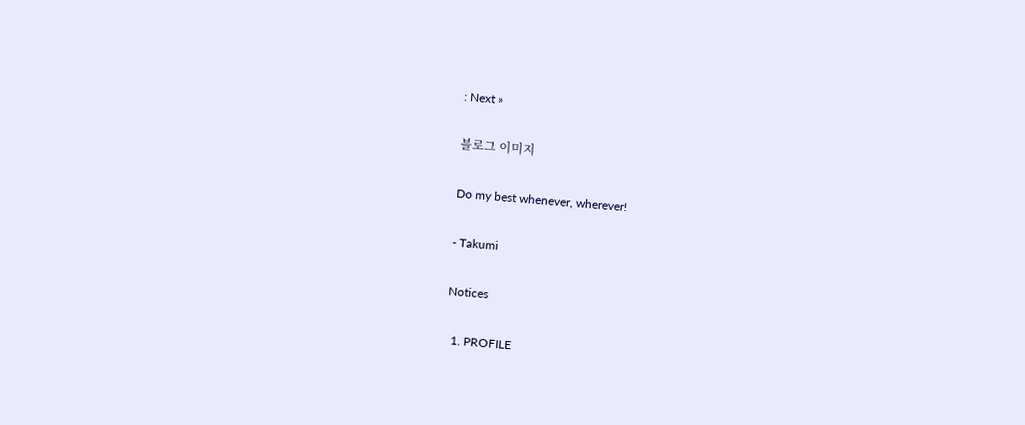: Next »

블로그 이미지

Do my best whenever, wherever!

- Takumi

Notices

  1. PROFILE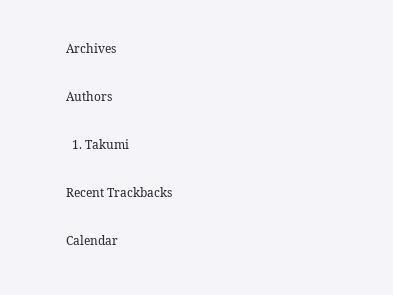Archives

Authors

  1. Takumi

Recent Trackbacks

Calendar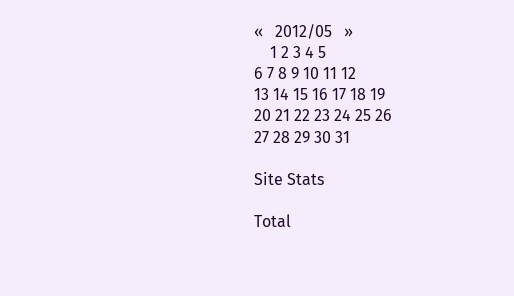«   2012/05   »
    1 2 3 4 5
6 7 8 9 10 11 12
13 14 15 16 17 18 19
20 21 22 23 24 25 26
27 28 29 30 31

Site Stats

Total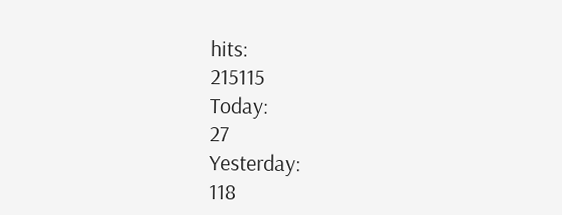hits:
215115
Today:
27
Yesterday:
118